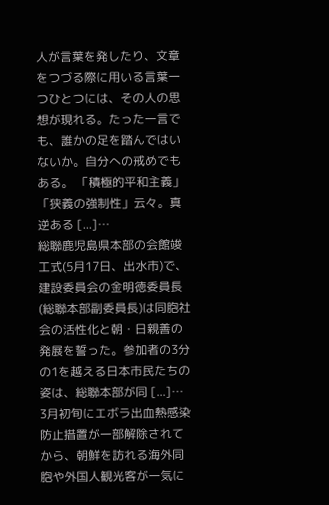人が言葉を発したり、文章をつづる際に用いる言葉一つひとつには、その人の思想が現れる。たった一言でも、誰かの足を踏んではいないか。自分への戒めでもある。 「積極的平和主義」「狭義の強制性」云々。真逆ある [...]…
総聯鹿児島県本部の会館竣工式(5月17日、出水市)で、建設委員会の金明徳委員長(総聯本部副委員長)は同胞社会の活性化と朝・日親善の発展を誓った。参加者の3分の1を越える日本市民たちの姿は、総聯本部が同 [...]…
3月初旬にエボラ出血熱感染防止措置が一部解除されてから、朝鮮を訪れる海外同胞や外国人観光客が一気に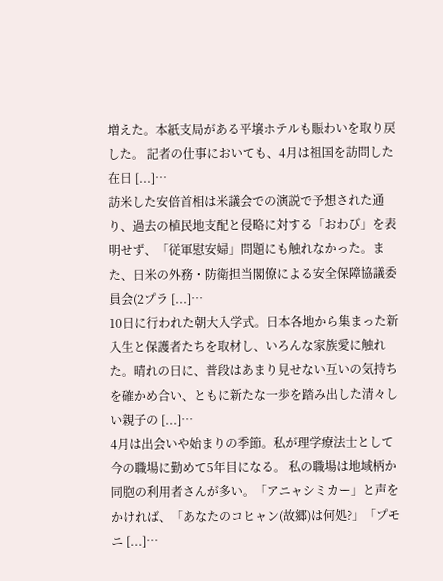増えた。本紙支局がある平壌ホテルも賑わいを取り戻した。 記者の仕事においても、4月は祖国を訪問した在日 [...]…
訪米した安倍首相は米議会での演説で予想された通り、過去の植民地支配と侵略に対する「おわび」を表明せず、「従軍慰安婦」問題にも触れなかった。また、日米の外務・防衛担当閣僚による安全保障協議委員会(2プラ [...]…
10日に行われた朝大入学式。日本各地から集まった新入生と保護者たちを取材し、いろんな家族愛に触れた。晴れの日に、普段はあまり見せない互いの気持ちを確かめ合い、ともに新たな一歩を踏み出した清々しい親子の [...]…
4月は出会いや始まりの季節。私が理学療法士として今の職場に勤めて5年目になる。 私の職場は地域柄か同胞の利用者さんが多い。「アニャシミカー」と声をかければ、「あなたのコヒャン(故郷)は何処?」「プモニ [...]…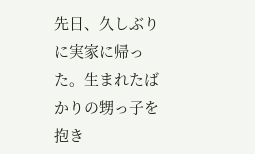先日、久しぶりに実家に帰った。生まれたばかりの甥っ子を抱き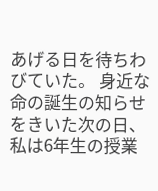あげる日を待ちわびていた。 身近な命の誕生の知らせをきいた次の日、私は6年生の授業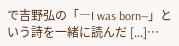で吉野弘の「―I was born―」という詩を一緒に読んだ [...]…